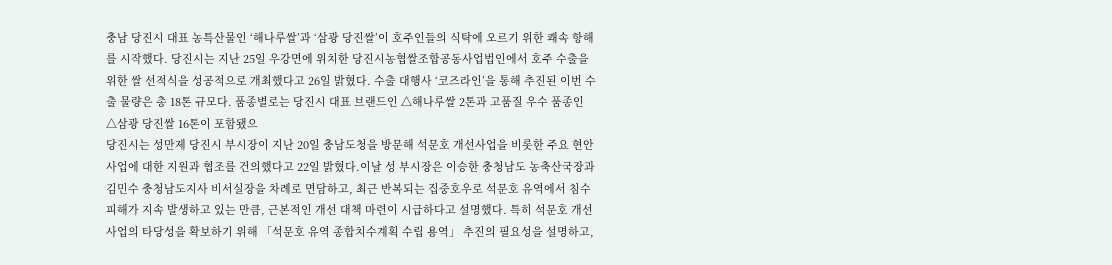충남 당진시 대표 농특산물인 ‘해나루쌀’과 ‘삼광 당진쌀’이 호주인들의 식탁에 오르기 위한 쾌속 항해를 시작했다. 당진시는 지난 25일 우강면에 위치한 당진시농협쌀조합공동사업법인에서 호주 수출을 위한 쌀 선적식을 성공적으로 개최했다고 26일 밝혔다. 수출 대행사 ‘코즈라인’을 통해 추진된 이번 수출 물량은 총 18톤 규모다. 품종별로는 당진시 대표 브랜드인 △해나루쌀 2톤과 고품질 우수 품종인 △삼광 당진쌀 16톤이 포함됐으
당진시는 성만제 당진시 부시장이 지난 20일 충남도청을 방문해 석문호 개선사업을 비롯한 주요 현안사업에 대한 지원과 협조를 건의했다고 22일 밝혔다.이날 성 부시장은 이승한 충청남도 농축산국장과 김민수 충청남도지사 비서실장을 차례로 면담하고, 최근 반복되는 집중호우로 석문호 유역에서 침수 피해가 지속 발생하고 있는 만큼, 근본적인 개선 대책 마련이 시급하다고 설명했다. 특히 석문호 개선사업의 타당성을 확보하기 위해 「석문호 유역 종합치수계획 수립 용역」 추진의 필요성을 설명하고,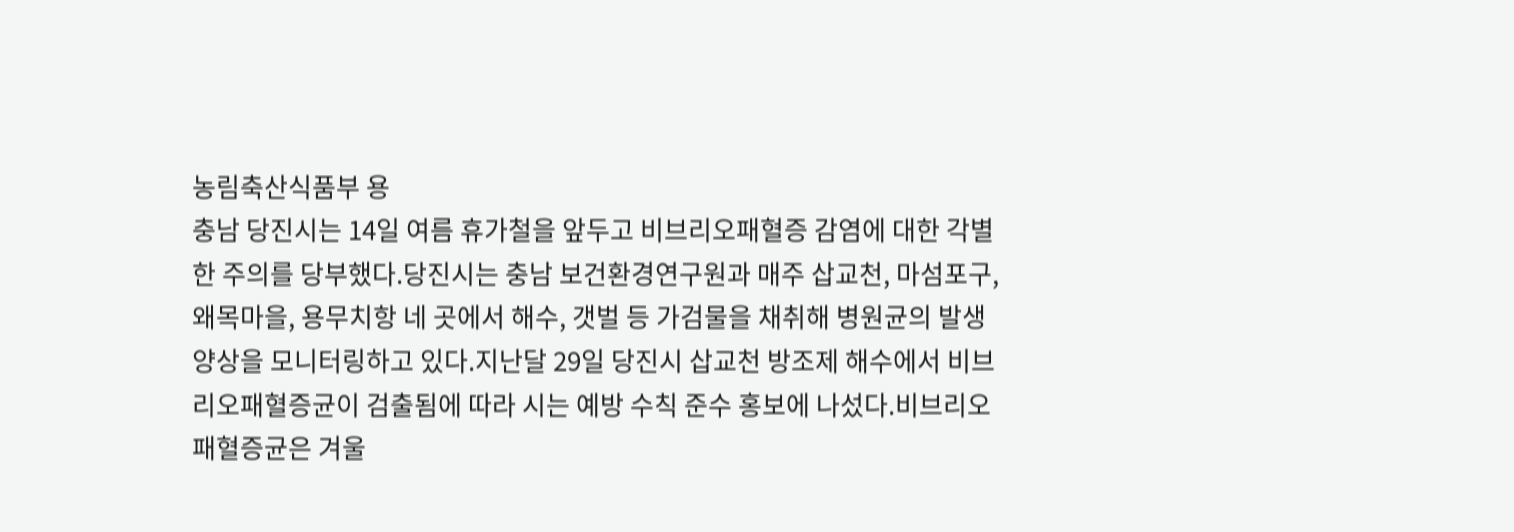농림축산식품부 용
충남 당진시는 14일 여름 휴가철을 앞두고 비브리오패혈증 감염에 대한 각별한 주의를 당부했다.당진시는 충남 보건환경연구원과 매주 삽교천, 마섬포구, 왜목마을, 용무치항 네 곳에서 해수, 갯벌 등 가검물을 채취해 병원균의 발생 양상을 모니터링하고 있다.지난달 29일 당진시 삽교천 방조제 해수에서 비브리오패혈증균이 검출됨에 따라 시는 예방 수칙 준수 홍보에 나섰다.비브리오패혈증균은 겨울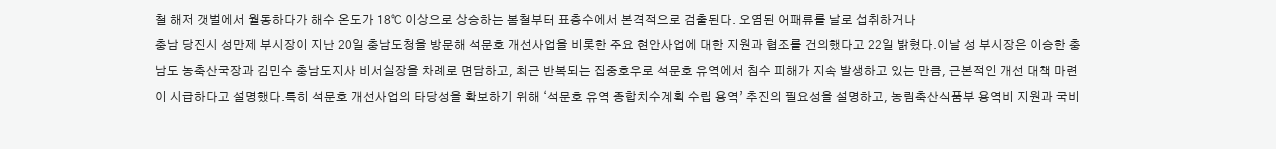철 해저 갯벌에서 월동하다가 해수 온도가 18℃ 이상으로 상승하는 봄철부터 표층수에서 본격적으로 검출된다. 오염된 어패류를 날로 섭취하거나
충남 당진시 성만제 부시장이 지난 20일 충남도청을 방문해 석문호 개선사업을 비롯한 주요 현안사업에 대한 지원과 협조를 건의했다고 22일 밝혔다.이날 성 부시장은 이승한 충남도 농축산국장과 김민수 충남도지사 비서실장을 차례로 면담하고, 최근 반복되는 집중호우로 석문호 유역에서 침수 피해가 지속 발생하고 있는 만큼, 근본적인 개선 대책 마련이 시급하다고 설명했다.특히 석문호 개선사업의 타당성을 확보하기 위해 ‘석문호 유역 종합치수계획 수립 용역’ 추진의 필요성을 설명하고, 농림축산식품부 용역비 지원과 국비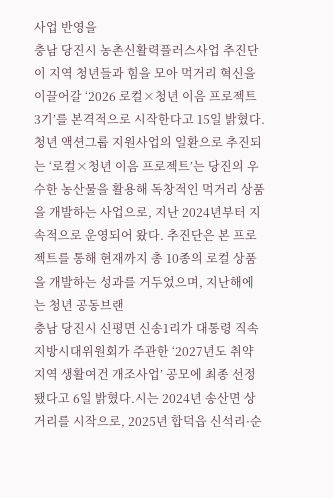사업 반영을
충남 당진시 농촌신활력플러스사업 추진단이 지역 청년들과 힘을 모아 먹거리 혁신을 이끌어갈 ‘2026 로컬×청년 이음 프로젝트 3기’를 본격적으로 시작한다고 15일 밝혔다. 청년 액션그룹 지원사업의 일환으로 추진되는 ‘로컬×청년 이음 프로젝트’는 당진의 우수한 농산물을 활용해 독창적인 먹거리 상품을 개발하는 사업으로, 지난 2024년부터 지속적으로 운영되어 왔다. 추진단은 본 프로젝트를 통해 현재까지 총 10종의 로컬 상품을 개발하는 성과를 거두었으며, 지난해에는 청년 공동브랜
충남 당진시 신평면 신송1리가 대통령 직속 지방시대위원회가 주관한 ‘2027년도 취약지역 생활여건 개조사업’ 공모에 최종 선정됐다고 6일 밝혔다.시는 2024년 송산면 상거리를 시작으로, 2025년 합덕읍 신석리·순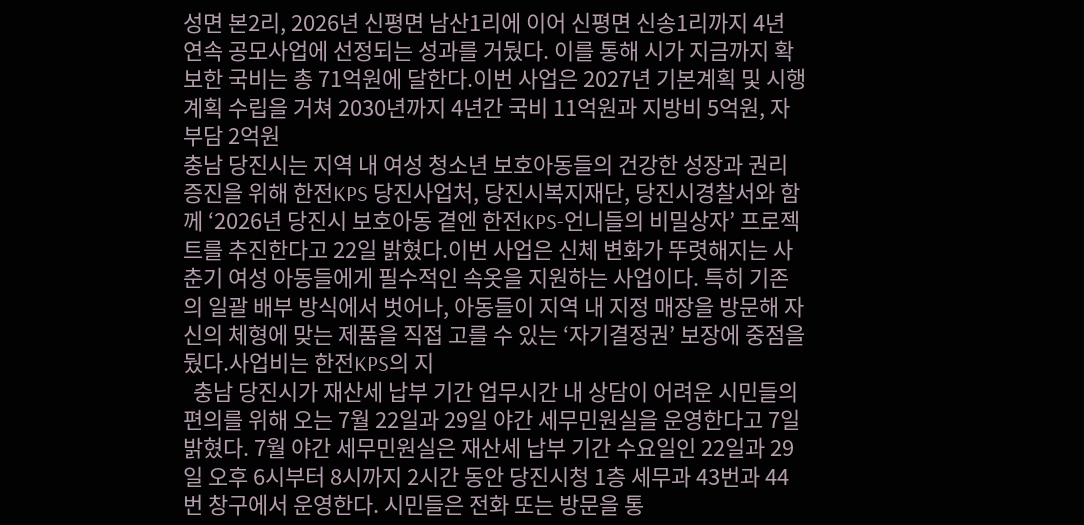성면 본2리, 2026년 신평면 남산1리에 이어 신평면 신송1리까지 4년 연속 공모사업에 선정되는 성과를 거뒀다. 이를 통해 시가 지금까지 확보한 국비는 총 71억원에 달한다.이번 사업은 2027년 기본계획 및 시행계획 수립을 거쳐 2030년까지 4년간 국비 11억원과 지방비 5억원, 자부담 2억원
충남 당진시는 지역 내 여성 청소년 보호아동들의 건강한 성장과 권리 증진을 위해 한전KPS 당진사업처, 당진시복지재단, 당진시경찰서와 함께 ‘2026년 당진시 보호아동 곁엔 한전KPS-언니들의 비밀상자’ 프로젝트를 추진한다고 22일 밝혔다.이번 사업은 신체 변화가 뚜렷해지는 사춘기 여성 아동들에게 필수적인 속옷을 지원하는 사업이다. 특히 기존의 일괄 배부 방식에서 벗어나, 아동들이 지역 내 지정 매장을 방문해 자신의 체형에 맞는 제품을 직접 고를 수 있는 ‘자기결정권’ 보장에 중점을 뒀다.사업비는 한전KPS의 지
  충남 당진시가 재산세 납부 기간 업무시간 내 상담이 어려운 시민들의 편의를 위해 오는 7월 22일과 29일 야간 세무민원실을 운영한다고 7일 밝혔다. 7월 야간 세무민원실은 재산세 납부 기간 수요일인 22일과 29일 오후 6시부터 8시까지 2시간 동안 당진시청 1층 세무과 43번과 44번 창구에서 운영한다. 시민들은 전화 또는 방문을 통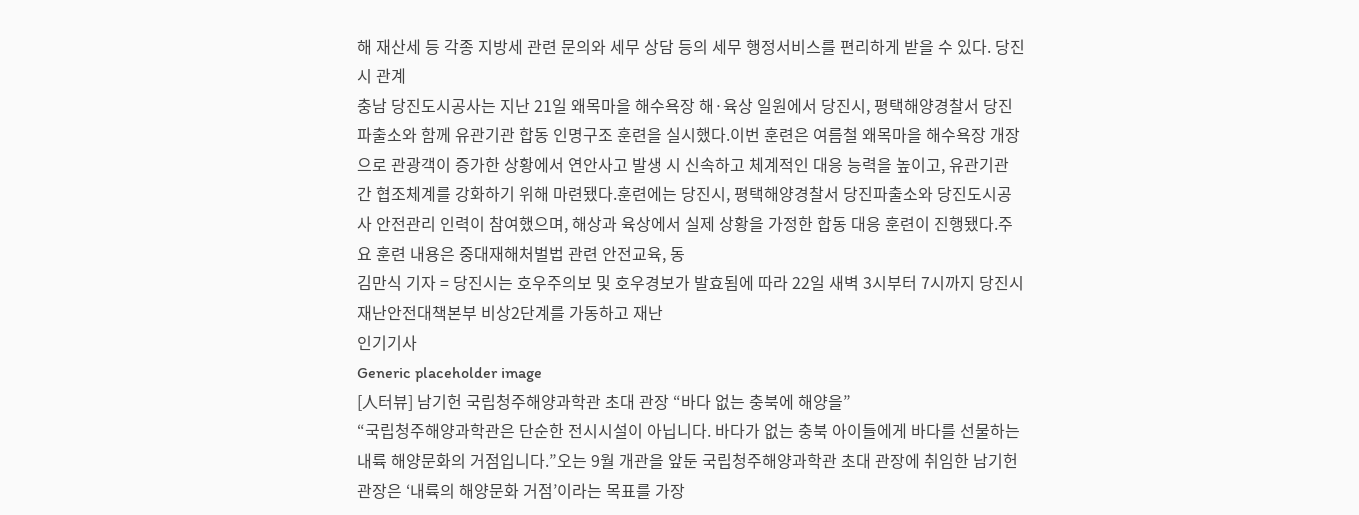해 재산세 등 각종 지방세 관련 문의와 세무 상담 등의 세무 행정서비스를 편리하게 받을 수 있다. 당진시 관계
충남 당진도시공사는 지난 21일 왜목마을 해수욕장 해·육상 일원에서 당진시, 평택해양경찰서 당진파출소와 함께 유관기관 합동 인명구조 훈련을 실시했다.이번 훈련은 여름철 왜목마을 해수욕장 개장으로 관광객이 증가한 상황에서 연안사고 발생 시 신속하고 체계적인 대응 능력을 높이고, 유관기관 간 협조체계를 강화하기 위해 마련됐다.훈련에는 당진시, 평택해양경찰서 당진파출소와 당진도시공사 안전관리 인력이 참여했으며, 해상과 육상에서 실제 상황을 가정한 합동 대응 훈련이 진행됐다.주요 훈련 내용은 중대재해처벌법 관련 안전교육, 동
김만식 기자 = 당진시는 호우주의보 및 호우경보가 발효됨에 따라 22일 새벽 3시부터 7시까지 당진시재난안전대책본부 비상2단계를 가동하고 재난
인기기사
Generic placeholder image
[人터뷰] 남기헌 국립청주해양과학관 초대 관장 “바다 없는 충북에 해양을”
“국립청주해양과학관은 단순한 전시시설이 아닙니다. 바다가 없는 충북 아이들에게 바다를 선물하는 내륙 해양문화의 거점입니다.”오는 9월 개관을 앞둔 국립청주해양과학관 초대 관장에 취임한 남기헌 관장은 ‘내륙의 해양문화 거점’이라는 목표를 가장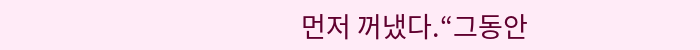먼저 꺼냈다.“그동안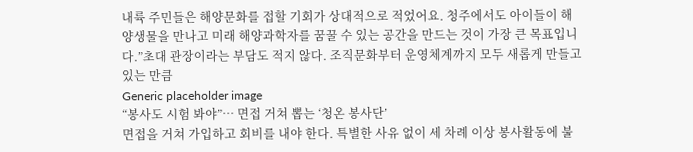내륙 주민들은 해양문화를 접할 기회가 상대적으로 적었어요. 청주에서도 아이들이 해양생물을 만나고 미래 해양과학자를 꿈꿀 수 있는 공간을 만드는 것이 가장 큰 목표입니다.”초대 관장이라는 부담도 적지 않다. 조직문화부터 운영체계까지 모두 새롭게 만들고 있는 만큼
Generic placeholder image
“봉사도 시험 봐야”… 면접 거쳐 뽑는 ‘청온 봉사단’
면접을 거쳐 가입하고 회비를 내야 한다. 특별한 사유 없이 세 차례 이상 봉사활동에 불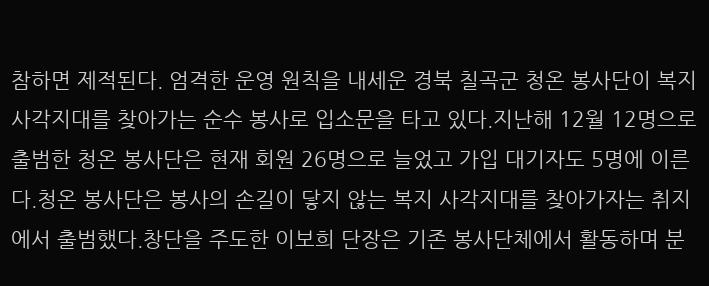참하면 제적된다. 엄격한 운영 원칙을 내세운 경북 칠곡군 청온 봉사단이 복지 사각지대를 찾아가는 순수 봉사로 입소문을 타고 있다.지난해 12월 12명으로 출범한 청온 봉사단은 현재 회원 26명으로 늘었고 가입 대기자도 5명에 이른다.청온 봉사단은 봉사의 손길이 닿지 않는 복지 사각지대를 찾아가자는 취지에서 출범했다.창단을 주도한 이보희 단장은 기존 봉사단체에서 활동하며 분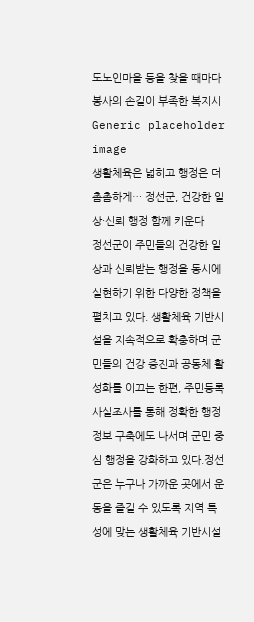도노인마을 등을 찾을 때마다 봉사의 손길이 부족한 복지시
Generic placeholder image
생활체육은 넓히고 행정은 더 촘촘하게… 정선군, 건강한 일상·신뢰 행정 함께 키운다
정선군이 주민들의 건강한 일상과 신뢰받는 행정을 동시에 실현하기 위한 다양한 정책을 펼치고 있다. 생활체육 기반시설을 지속적으로 확충하며 군민들의 건강 증진과 공동체 활성화를 이끄는 한편, 주민등록 사실조사를 통해 정확한 행정정보 구축에도 나서며 군민 중심 행정을 강화하고 있다.정선군은 누구나 가까운 곳에서 운동을 즐길 수 있도록 지역 특성에 맞는 생활체육 기반시설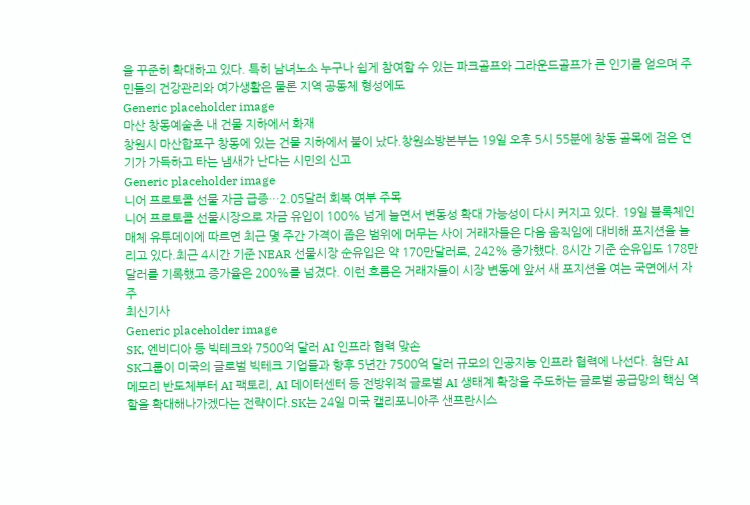을 꾸준히 확대하고 있다. 특히 남녀노소 누구나 쉽게 참여할 수 있는 파크골프와 그라운드골프가 큰 인기를 얻으며 주민들의 건강관리와 여가생활은 물론 지역 공동체 형성에도
Generic placeholder image
마산 창동예술촌 내 건물 지하에서 화재
창원시 마산합포구 창동에 있는 건물 지하에서 불이 났다.창원소방본부는 19일 오후 5시 55분에 창동 골목에 검은 연기가 가득하고 타는 냄새가 난다는 시민의 신고
Generic placeholder image
니어 프로토콜 선물 자금 급증…2.05달러 회복 여부 주목
니어 프로토콜 선물시장으로 자금 유입이 100% 넘게 늘면서 변동성 확대 가능성이 다시 커지고 있다. 19일 블록체인 매체 유투데이에 따르면 최근 몇 주간 가격이 좁은 범위에 머무는 사이 거래자들은 다음 움직임에 대비해 포지션을 늘리고 있다.최근 4시간 기준 NEAR 선물시장 순유입은 약 170만달러로, 242% 증가했다. 8시간 기준 순유입도 178만달러를 기록했고 증가율은 200%를 넘겼다. 이런 흐름은 거래자들이 시장 변동에 앞서 새 포지션을 여는 국면에서 자주
최신기사
Generic placeholder image
SK, 엔비디아 등 빅테크와 7500억 달러 AI 인프라 협력 맞손
SK그룹이 미국의 글로벌 빅테크 기업들과 향후 5년간 7500억 달러 규모의 인공지능 인프라 협력에 나선다. 첨단 AI 메모리 반도체부터 AI 팩토리, AI 데이터센터 등 전방위적 글로벌 AI 생태계 확장을 주도하는 글로벌 공급망의 핵심 역할을 확대해나가겠다는 전략이다.SK는 24일 미국 캘리포니아주 샌프란시스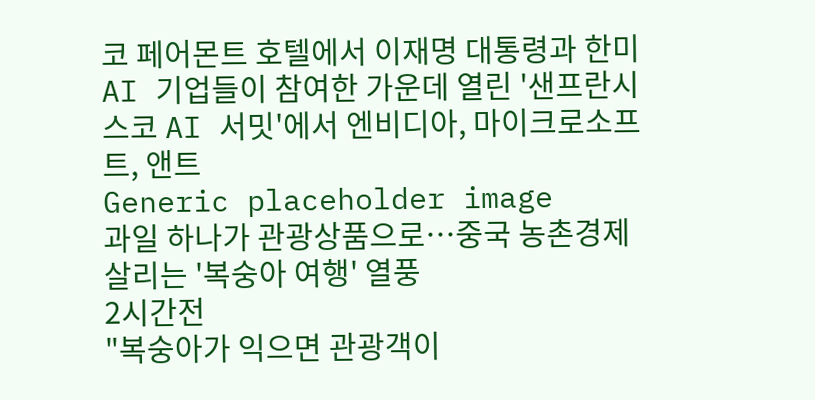코 페어몬트 호텔에서 이재명 대통령과 한미 AI 기업들이 참여한 가운데 열린 '샌프란시스코 AI 서밋'에서 엔비디아, 마이크로소프트, 앤트
Generic placeholder image
과일 하나가 관광상품으로…중국 농촌경제 살리는 '복숭아 여행' 열풍
2시간전
"복숭아가 익으면 관광객이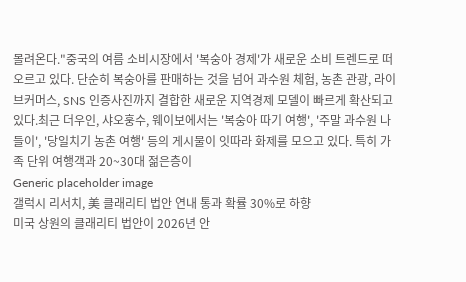몰려온다."중국의 여름 소비시장에서 '복숭아 경제'가 새로운 소비 트렌드로 떠오르고 있다. 단순히 복숭아를 판매하는 것을 넘어 과수원 체험, 농촌 관광, 라이브커머스, SNS 인증사진까지 결합한 새로운 지역경제 모델이 빠르게 확산되고 있다.최근 더우인, 샤오훙수, 웨이보에서는 '복숭아 따기 여행', '주말 과수원 나들이', '당일치기 농촌 여행' 등의 게시물이 잇따라 화제를 모으고 있다. 특히 가족 단위 여행객과 20~30대 젊은층이
Generic placeholder image
갤럭시 리서치, 美 클래리티 법안 연내 통과 확률 30%로 하향
미국 상원의 클래리티 법안이 2026년 안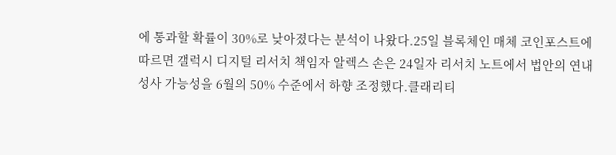에 통과할 확률이 30%로 낮아졌다는 분석이 나왔다.25일 블록체인 매체 코인포스트에 따르면 갤럭시 디지털 리서치 책임자 알렉스 손은 24일자 리서치 노트에서 법안의 연내 성사 가능성을 6월의 50% 수준에서 하향 조정했다.클래리티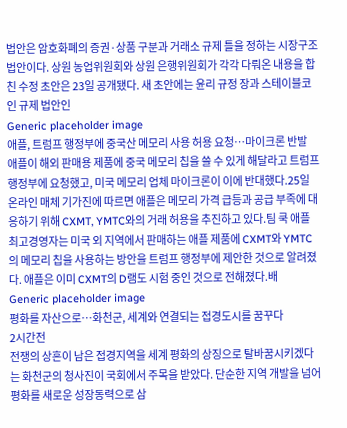법안은 암호화폐의 증권·상품 구분과 거래소 규제 틀을 정하는 시장구조 법안이다. 상원 농업위원회와 상원 은행위원회가 각각 다뤄온 내용을 합친 수정 초안은 23일 공개됐다. 새 초안에는 윤리 규정 장과 스테이블코인 규제 법안인
Generic placeholder image
애플, 트럼프 행정부에 중국산 메모리 사용 허용 요청…마이크론 반발
애플이 해외 판매용 제품에 중국 메모리 칩을 쓸 수 있게 해달라고 트럼프 행정부에 요청했고, 미국 메모리 업체 마이크론이 이에 반대했다.25일 온라인 매체 기가진에 따르면 애플은 메모리 가격 급등과 공급 부족에 대응하기 위해 CXMT, YMTC와의 거래 허용을 추진하고 있다.팀 쿡 애플 최고경영자는 미국 외 지역에서 판매하는 애플 제품에 CXMT와 YMTC의 메모리 칩을 사용하는 방안을 트럼프 행정부에 제안한 것으로 알려졌다. 애플은 이미 CXMT의 D램도 시험 중인 것으로 전해졌다.배
Generic placeholder image
평화를 자산으로…화천군, 세계와 연결되는 접경도시를 꿈꾸다
2시간전
전쟁의 상흔이 남은 접경지역을 세계 평화의 상징으로 탈바꿈시키겠다는 화천군의 청사진이 국회에서 주목을 받았다. 단순한 지역 개발을 넘어 평화를 새로운 성장동력으로 삼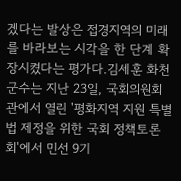겠다는 발상은 접경지역의 미래를 바라보는 시각을 한 단계 확장시켰다는 평가다.김세훈 화천군수는 지난 23일, 국회의원회관에서 열린 '평화지역 지원 특별법 제정을 위한 국회 정책토론회'에서 민선 9기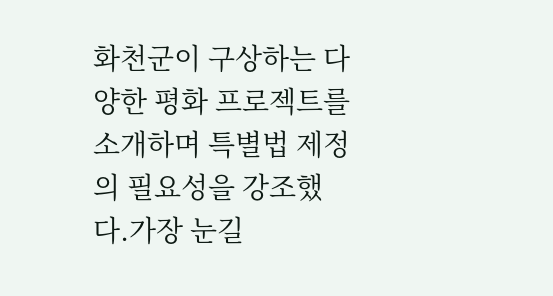화천군이 구상하는 다양한 평화 프로젝트를 소개하며 특별법 제정의 필요성을 강조했다.가장 눈길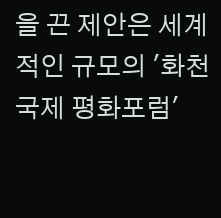을 끈 제안은 세계적인 규모의 '화천 국제 평화포럼'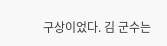구상이었다. 김 군수는